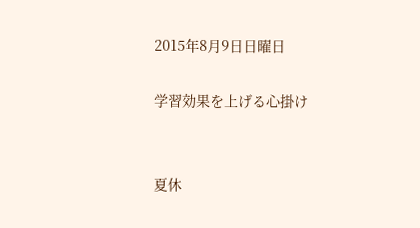2015年8月9日日曜日

学習効果を上げる心掛け


夏休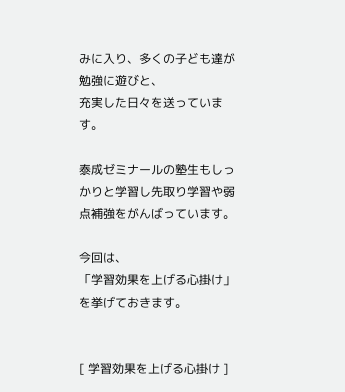みに入り、多くの子ども達が勉強に遊びと、
充実した日々を送っています。

泰成ゼミナールの塾生もしっかりと学習し先取り学習や弱点補強をがんばっています。

今回は、
「学習効果を上げる心掛け」を挙げておきます。


[ 学習効果を上げる心掛け ]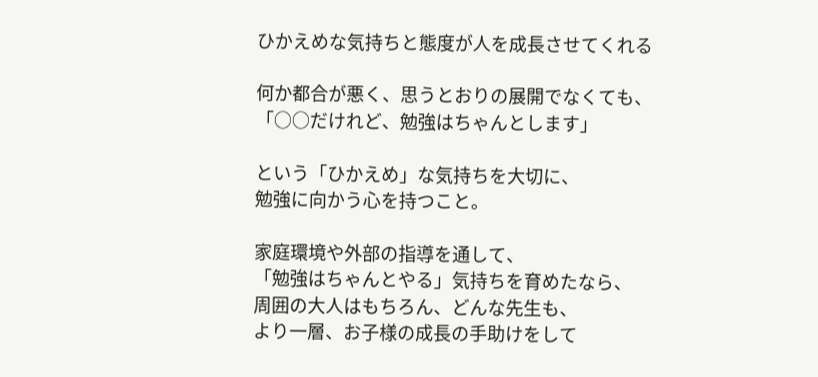ひかえめな気持ちと態度が人を成長させてくれる

何か都合が悪く、思うとおりの展開でなくても、
「○○だけれど、勉強はちゃんとします」

という「ひかえめ」な気持ちを大切に、
勉強に向かう心を持つこと。

家庭環境や外部の指導を通して、
「勉強はちゃんとやる」気持ちを育めたなら、
周囲の大人はもちろん、どんな先生も、
より一層、お子様の成長の手助けをして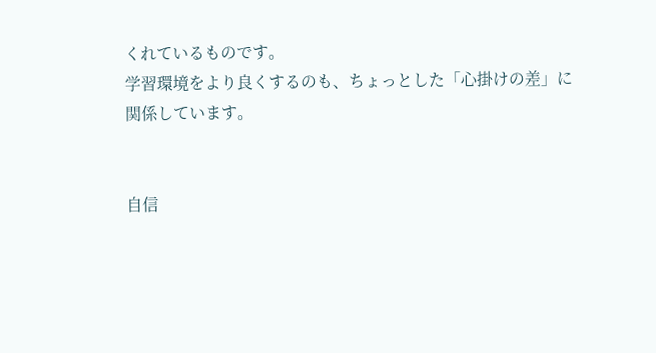くれているものです。
学習環境をより良くするのも、ちょっとした「心掛けの差」に
関係しています。


自信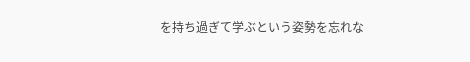を持ち過ぎて学ぶという姿勢を忘れな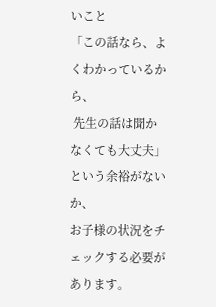いこと
「この話なら、よくわかっているから、
 先生の話は聞かなくても大丈夫」という余裕がないか、
お子様の状況をチェックする必要があります。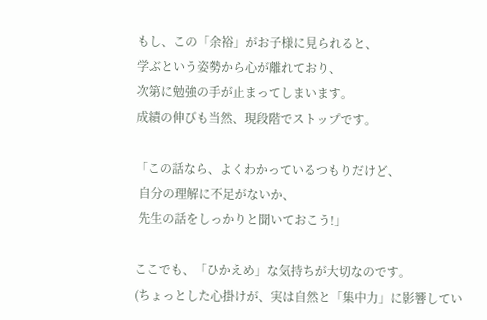もし、この「余裕」がお子様に見られると、
学ぶという姿勢から心が離れており、
次第に勉強の手が止まってしまいます。
成績の伸びも当然、現段階でストップです。

「この話なら、よくわかっているつもりだけど、
 自分の理解に不足がないか、
 先生の話をしっかりと聞いておこう!」

ここでも、「ひかえめ」な気持ちが大切なのです。
(ちょっとした心掛けが、実は自然と「集中力」に影響してい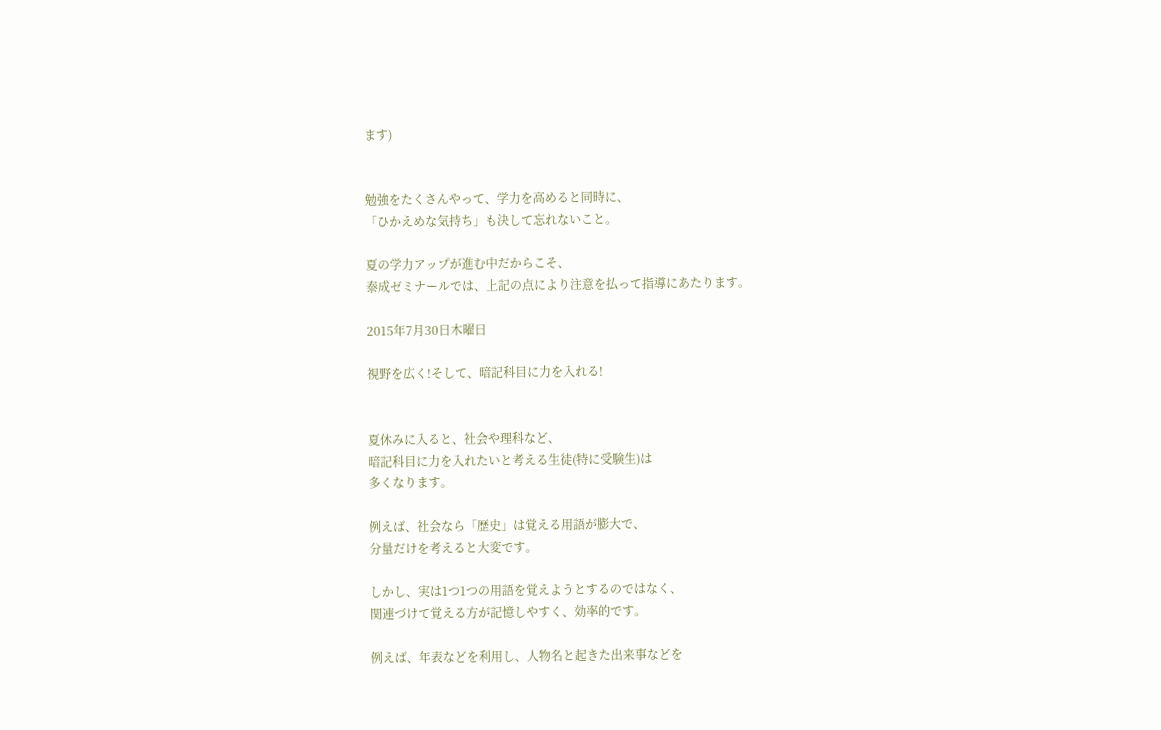ます)


勉強をたくさんやって、学力を高めると同時に、
「ひかえめな気持ち」も決して忘れないこと。

夏の学力アップが進む中だからこそ、
泰成ゼミナールでは、上記の点により注意を払って指導にあたります。

2015年7月30日木曜日

視野を広く!そして、暗記科目に力を入れる!


夏休みに入ると、社会や理科など、
暗記科目に力を入れたいと考える生徒(特に受験生)は
多くなります。

例えば、社会なら「歴史」は覚える用語が膨大で、
分量だけを考えると大変です。

しかし、実は1つ1つの用語を覚えようとするのではなく、
関連づけて覚える方が記憶しやすく、効率的です。

例えば、年表などを利用し、人物名と起きた出来事などを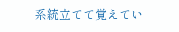系統立てて覚えてい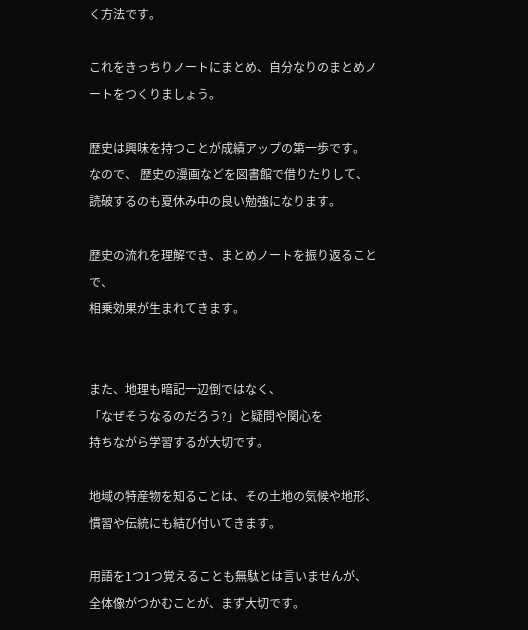く方法です。

これをきっちりノートにまとめ、自分なりのまとめノートをつくりましょう。

歴史は興味を持つことが成績アップの第一歩です。
なので、 歴史の漫画などを図書館で借りたりして、
読破するのも夏休み中の良い勉強になります。

歴史の流れを理解でき、まとめノートを振り返ることで、
相乗効果が生まれてきます。


また、地理も暗記一辺倒ではなく、
「なぜそうなるのだろう?」と疑問や関心を
持ちながら学習するが大切です。

地域の特産物を知ることは、その土地の気候や地形、
慣習や伝統にも結び付いてきます。

用語を1つ1つ覚えることも無駄とは言いませんが、
全体像がつかむことが、まず大切です。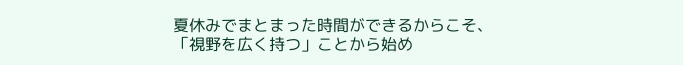夏休みでまとまった時間ができるからこそ、
「視野を広く持つ」ことから始め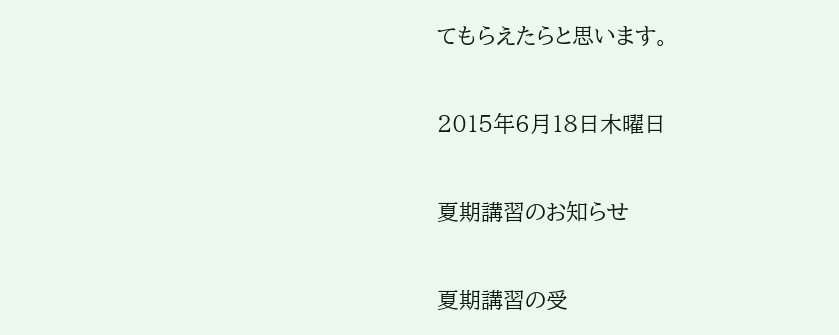てもらえたらと思います。

2015年6月18日木曜日

夏期講習のお知らせ

夏期講習の受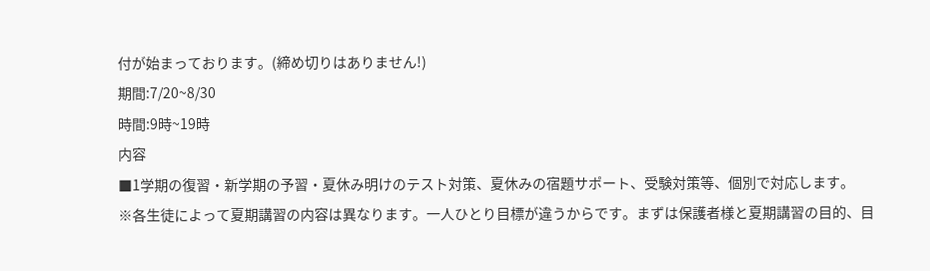付が始まっております。(締め切りはありません!)
期間:7/20~8/30
時間:9時~19時
内容
■1学期の復習・新学期の予習・夏休み明けのテスト対策、夏休みの宿題サポート、受験対策等、個別で対応します。
※各生徒によって夏期講習の内容は異なります。一人ひとり目標が違うからです。まずは保護者様と夏期講習の目的、目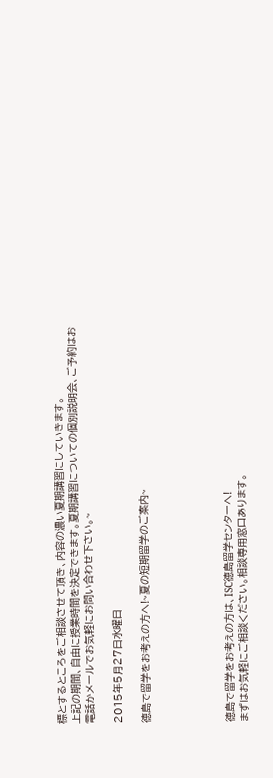標とするところをご相談させて頂き、内容の濃い夏期講習にしていきます。
上記の期間、自由に授業時間を決定できます。夏期講習についての個別説明会、ご予約はお電話かメールでお気軽にお問い合わせ下さい。~

2015年5月27日水曜日

徳島で留学をお考えの方へ!~夏の短期留学のご案内~





徳島で留学をお考えの方は、ISC徳島留学センターへ!
まずはお気軽にご相談ください。相談専用窓口あります。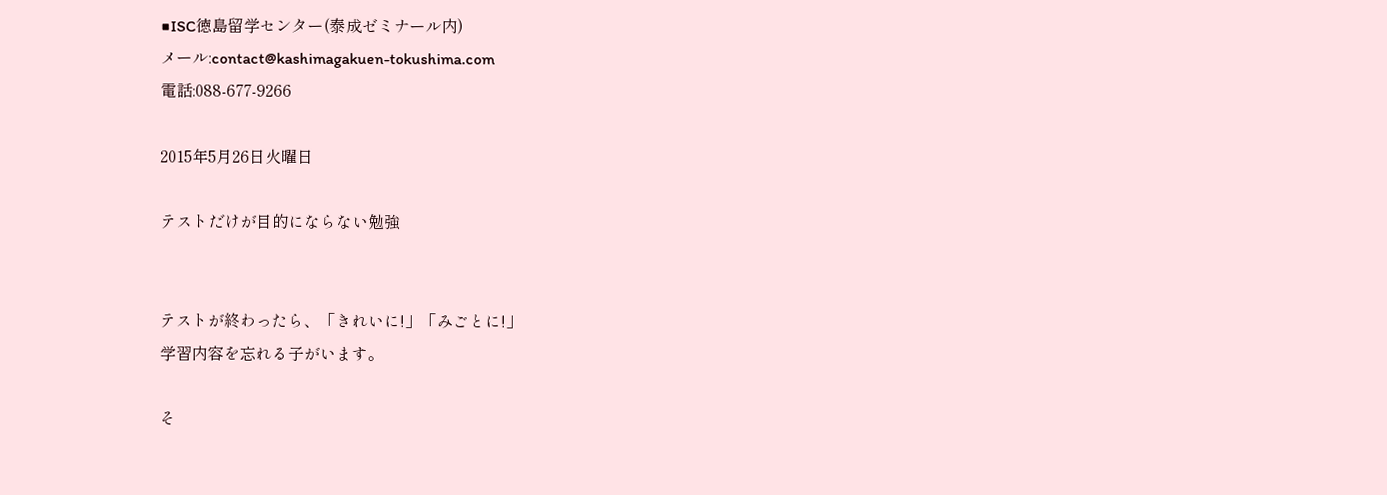■ISC徳島留学センター(泰成ゼミナール内)
メール:contact@kashimagakuen-tokushima.com
電話:088-677-9266

2015年5月26日火曜日

テストだけが目的にならない勉強


テストが終わったら、「きれいに!」「みごとに!」
学習内容を忘れる子がいます。

そ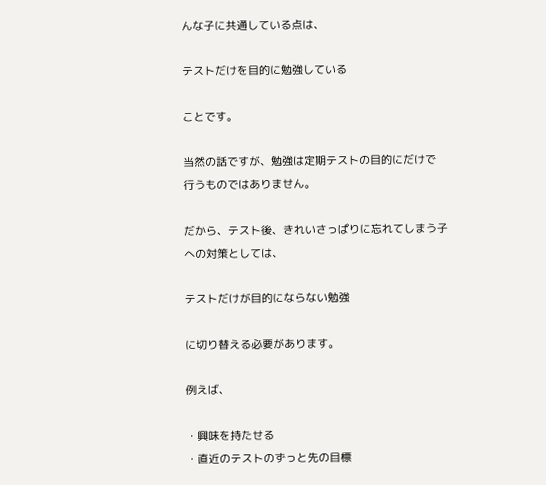んな子に共通している点は、

テストだけを目的に勉強している

ことです。

当然の話ですが、勉強は定期テストの目的にだけで
行うものではありません。

だから、テスト後、きれいさっぱりに忘れてしまう子
への対策としては、

テストだけが目的にならない勉強

に切り替える必要があります。

例えば、

・興味を持たせる
・直近のテストのずっと先の目標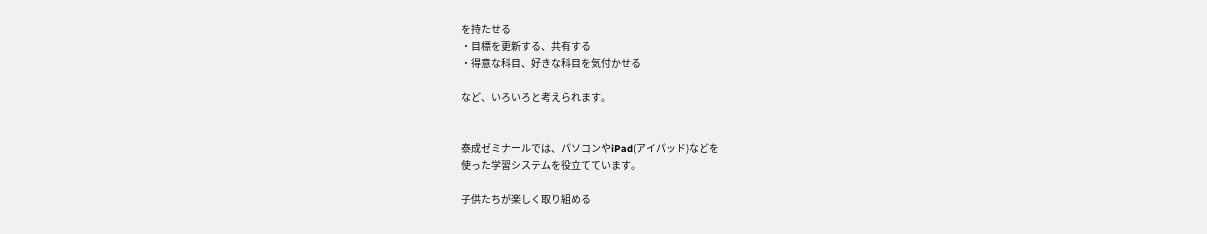を持たせる
・目標を更新する、共有する
・得意な科目、好きな科目を気付かせる

など、いろいろと考えられます。


泰成ゼミナールでは、パソコンやiPad(アイパッド)などを
使った学習システムを役立てています。

子供たちが楽しく取り組める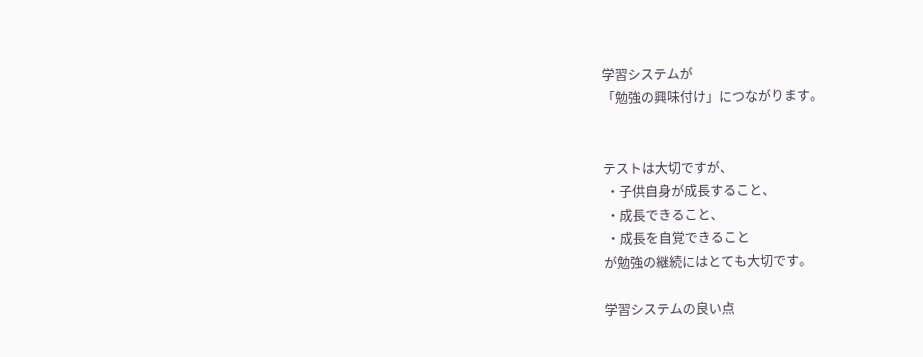学習システムが
「勉強の興味付け」につながります。


テストは大切ですが、
 ・子供自身が成長すること、
 ・成長できること、
 ・成長を自覚できること
が勉強の継続にはとても大切です。

学習システムの良い点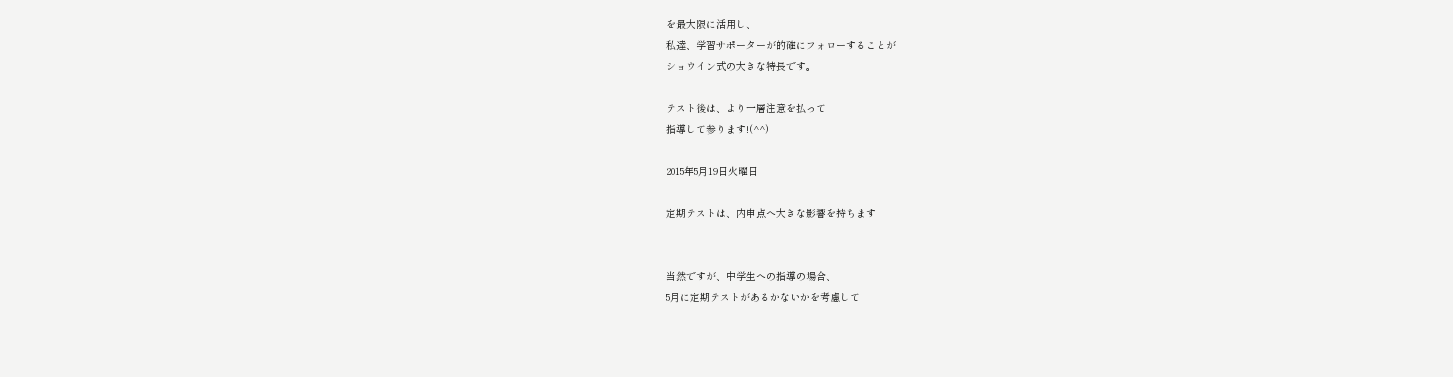を最大限に活用し、
私達、学習サポーターが的確にフォローすることが
ショウイン式の大きな特長です。

テスト後は、より一層注意を払って
指導して参ります!(^^)

2015年5月19日火曜日

定期テストは、内申点へ大きな影響を持ちます


当然ですが、中学生への指導の場合、
5月に定期テストがあるかないかを考慮して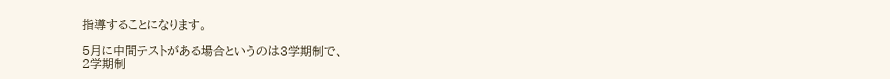指導することになります。

5月に中間テストがある場合というのは3学期制で、
2学期制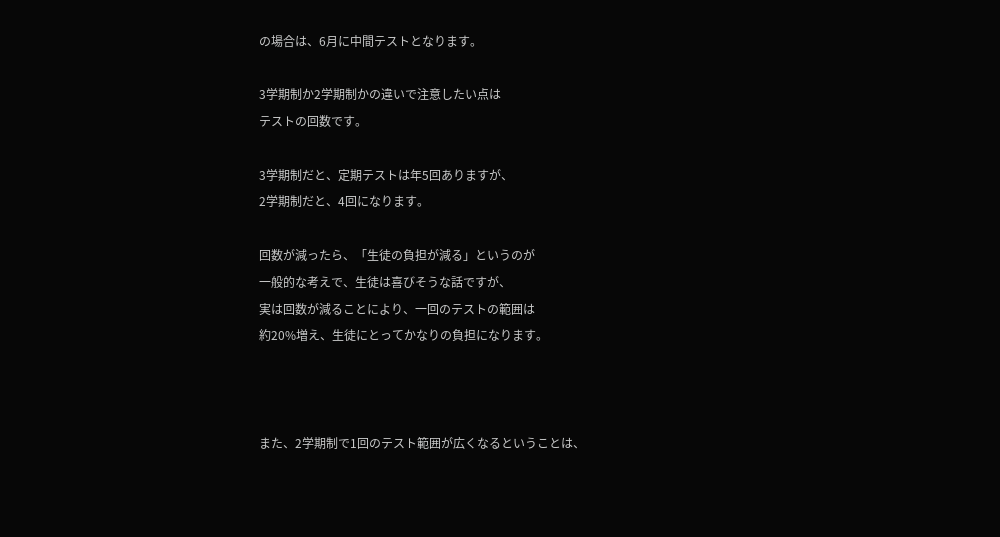の場合は、6月に中間テストとなります。

3学期制か2学期制かの違いで注意したい点は
テストの回数です。

3学期制だと、定期テストは年5回ありますが、
2学期制だと、4回になります。

回数が減ったら、「生徒の負担が減る」というのが
一般的な考えで、生徒は喜びそうな話ですが、
実は回数が減ることにより、一回のテストの範囲は
約20%増え、生徒にとってかなりの負担になります。



また、2学期制で1回のテスト範囲が広くなるということは、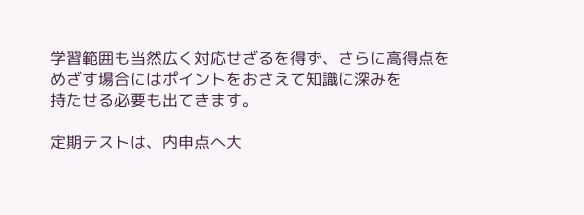学習範囲も当然広く対応せざるを得ず、さらに高得点を
めざす場合にはポイントをおさえて知識に深みを
持たせる必要も出てきます。

定期テストは、内申点へ大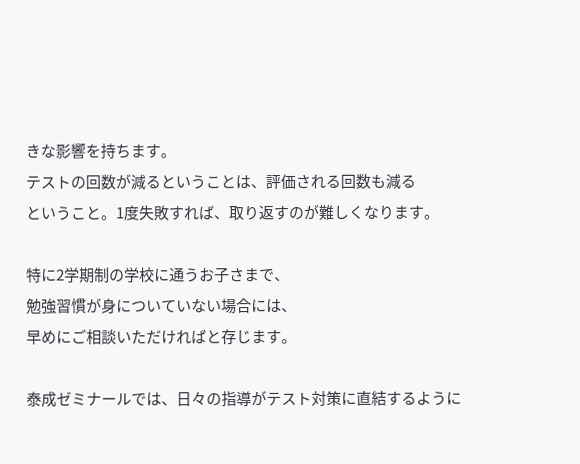きな影響を持ちます。
テストの回数が減るということは、評価される回数も減る
ということ。1度失敗すれば、取り返すのが難しくなります。

特に2学期制の学校に通うお子さまで、
勉強習慣が身についていない場合には、
早めにご相談いただければと存じます。

泰成ゼミナールでは、日々の指導がテスト対策に直結するように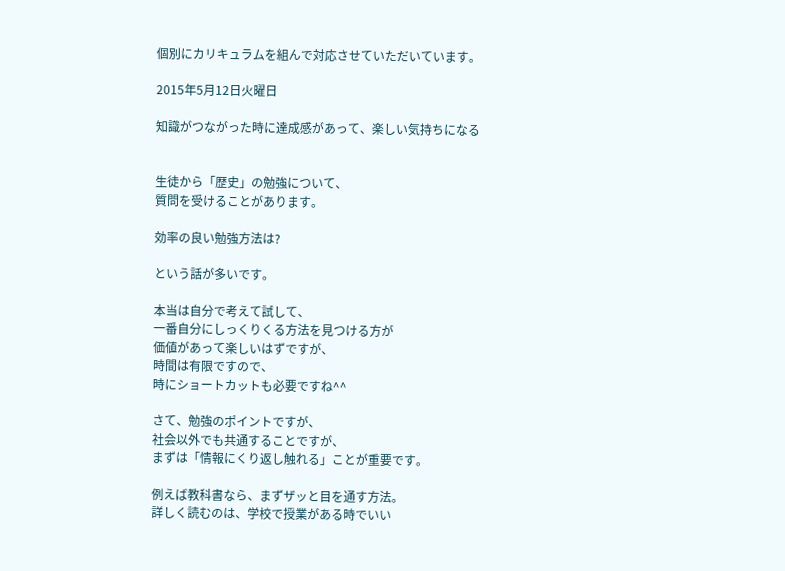個別にカリキュラムを組んで対応させていただいています。

2015年5月12日火曜日

知識がつながった時に達成感があって、楽しい気持ちになる


生徒から「歴史」の勉強について、
質問を受けることがあります。

効率の良い勉強方法は?

という話が多いです。

本当は自分で考えて試して、
一番自分にしっくりくる方法を見つける方が
価値があって楽しいはずですが、
時間は有限ですので、
時にショートカットも必要ですね^^

さて、勉強のポイントですが、
社会以外でも共通することですが、
まずは「情報にくり返し触れる」ことが重要です。

例えば教科書なら、まずザッと目を通す方法。
詳しく読むのは、学校で授業がある時でいい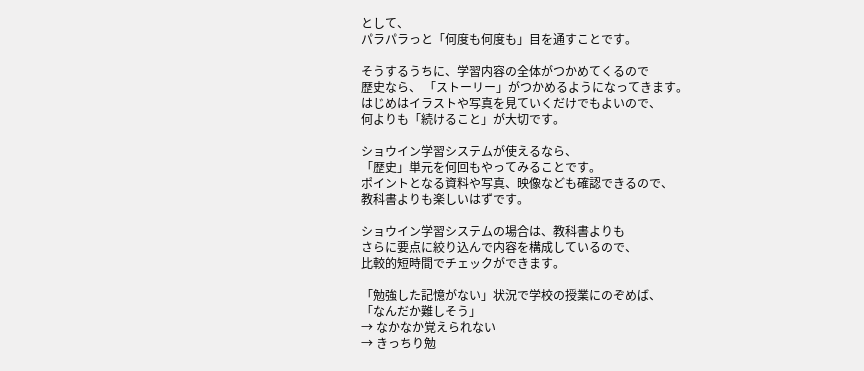として、
パラパラっと「何度も何度も」目を通すことです。

そうするうちに、学習内容の全体がつかめてくるので
歴史なら、 「ストーリー」がつかめるようになってきます。
はじめはイラストや写真を見ていくだけでもよいので、
何よりも「続けること」が大切です。

ショウイン学習システムが使えるなら、
「歴史」単元を何回もやってみることです。
ポイントとなる資料や写真、映像なども確認できるので、
教科書よりも楽しいはずです。

ショウイン学習システムの場合は、教科書よりも
さらに要点に絞り込んで内容を構成しているので、
比較的短時間でチェックができます。

「勉強した記憶がない」状況で学校の授業にのぞめば、
「なんだか難しそう」
→ なかなか覚えられない
→ きっちり勉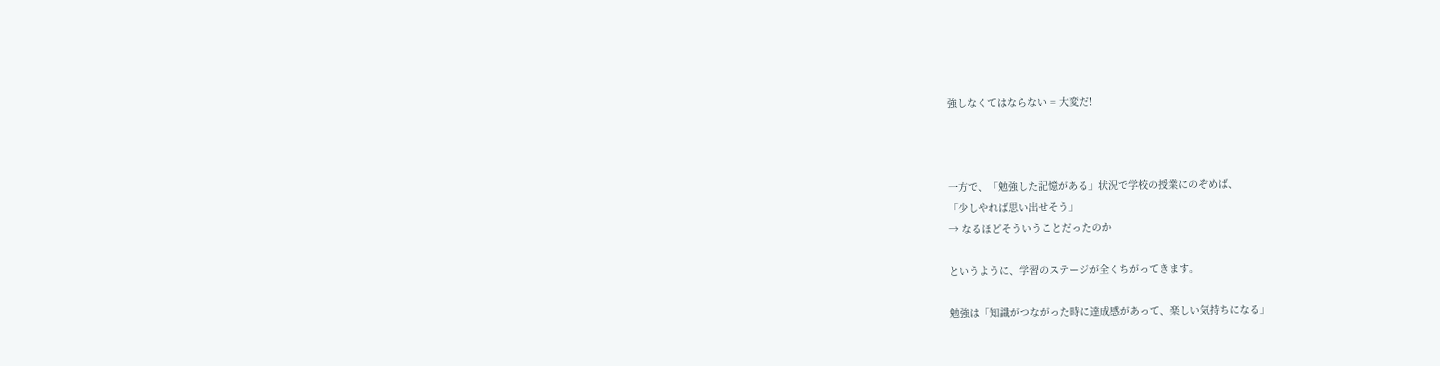強しなくてはならない = 大変だ!



一方で、「勉強した記憶がある」状況で学校の授業にのぞめば、
「少しやれば思い出せそう」
→ なるほどそういうことだったのか

というように、学習のステージが全くちがってきます。

勉強は「知識がつながった時に達成感があって、楽しい気持ちになる」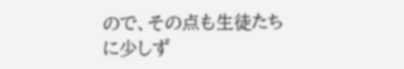ので、その点も生徒たちに少しず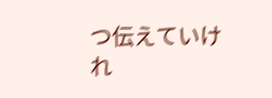つ伝えていけれ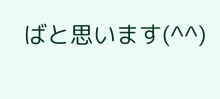ばと思います(^^)